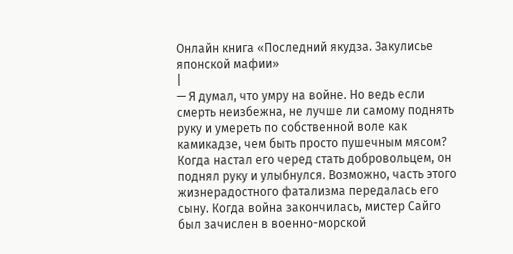Онлайн книга «Последний якудза. Закулисье японской мафии»
|
— Я думал, что умру на войне. Но ведь если смерть неизбежна, не лучше ли самому поднять руку и умереть по собственной воле как камикадзе, чем быть просто пушечным мясом? Когда настал его черед стать добровольцем, он поднял руку и улыбнулся. Возможно, часть этого жизнерадостного фатализма передалась его сыну. Когда война закончилась, мистер Сайго был зачислен в военно-морской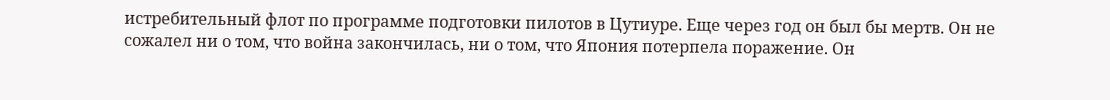истребительный флот по программе подготовки пилотов в Цутиуре. Еще через год он был бы мертв. Он не сожалел ни о том, что война закончилась, ни о том, что Япония потерпела поражение. Он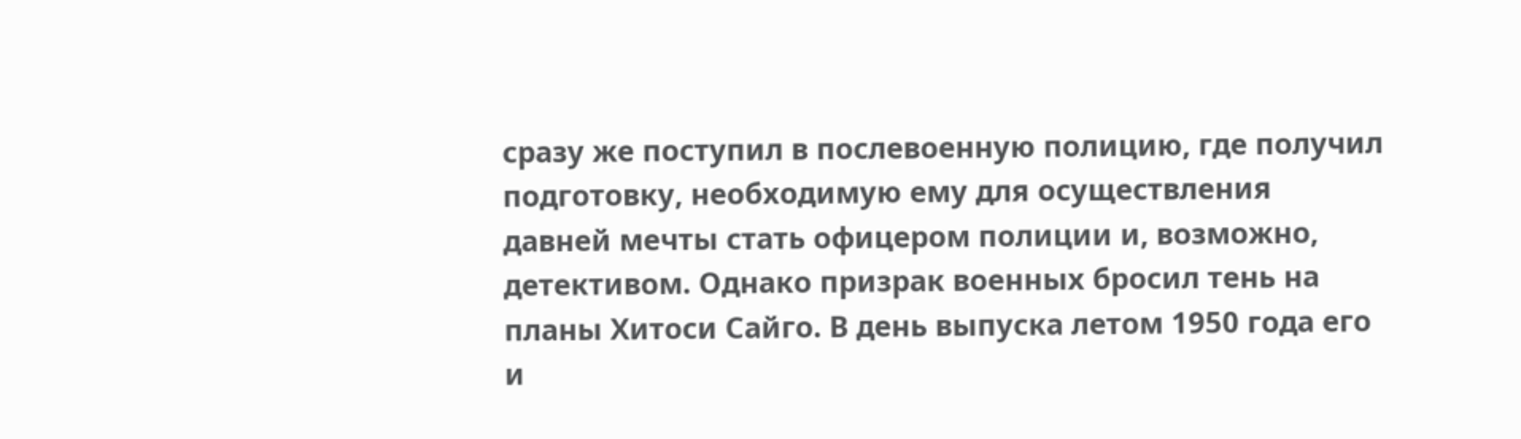сразу же поступил в послевоенную полицию, где получил подготовку, необходимую ему для осуществления давней мечты стать офицером полиции и, возможно, детективом. Однако призрак военных бросил тень на планы Хитоси Сайго. В день выпуска летом 1950 года его и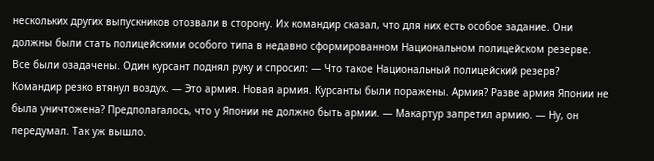нескольких других выпускников отозвали в сторону. Их командир сказал, что для них есть особое задание. Они должны были стать полицейскими особого типа в недавно сформированном Национальном полицейском резерве. Все были озадачены. Один курсант поднял руку и спросил: — Что такое Национальный полицейский резерв? Командир резко втянул воздух. — Это армия. Новая армия. Курсанты были поражены. Армия? Разве армия Японии не была уничтожена? Предполагалось, что у Японии не должно быть армии. — Макартур запретил армию. — Ну, он передумал. Так уж вышло.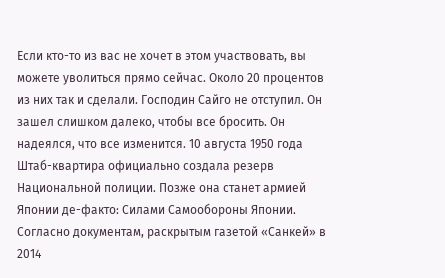Если кто-то из вас не хочет в этом участвовать, вы можете уволиться прямо сейчас. Около 20 процентов из них так и сделали. Господин Сайго не отступил. Он зашел слишком далеко, чтобы все бросить. Он надеялся, что все изменится. 10 августа 1950 года Штаб-квартира официально создала резерв Национальной полиции. Позже она станет армией Японии де-факто: Силами Самообороны Японии. Согласно документам, раскрытым газетой «Санкей» в 2014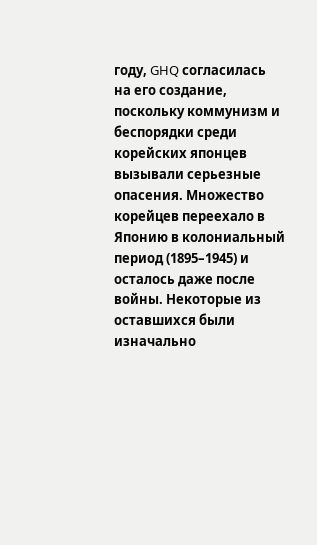году, GHQ согласилась на его создание, поскольку коммунизм и беспорядки среди корейских японцев вызывали серьезные опасения. Множество корейцев переехало в Японию в колониальный период (1895–1945) и осталось даже после войны. Некоторые из оставшихся были изначально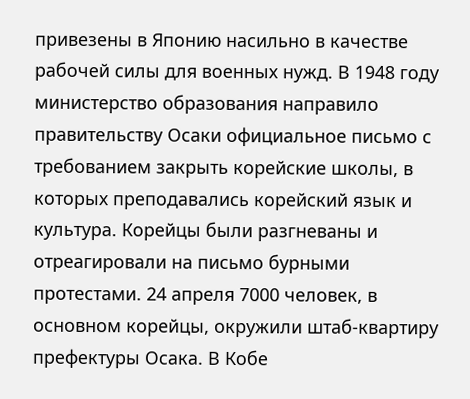привезены в Японию насильно в качестве рабочей силы для военных нужд. В 1948 году министерство образования направило правительству Осаки официальное письмо с требованием закрыть корейские школы, в которых преподавались корейский язык и культура. Корейцы были разгневаны и отреагировали на письмо бурными протестами. 24 апреля 7000 человек, в основном корейцы, окружили штаб-квартиру префектуры Осака. В Кобе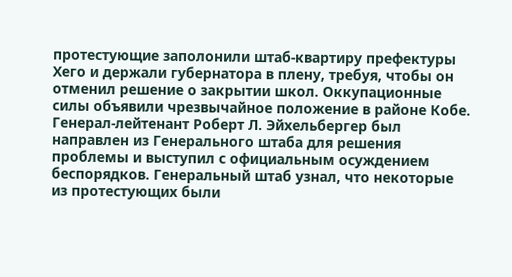протестующие заполонили штаб-квартиру префектуры Хего и держали губернатора в плену, требуя, чтобы он отменил решение о закрытии школ. Оккупационные силы объявили чрезвычайное положение в районе Кобе. Генерал-лейтенант Роберт Л. Эйхельбергер был направлен из Генерального штаба для решения проблемы и выступил с официальным осуждением беспорядков. Генеральный штаб узнал, что некоторые из протестующих были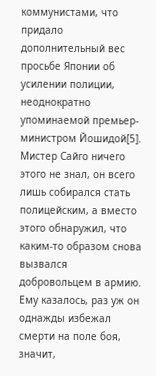коммунистами, что придало дополнительный вес просьбе Японии об усилении полиции, неоднократно упоминаемой премьер-министром Йошидой[5]. Мистер Сайго ничего этого не знал, он всего лишь собирался стать полицейским, а вместо этого обнаружил, что каким-то образом снова вызвался добровольцем в армию. Ему казалось, раз уж он однажды избежал смерти на поле боя, значит,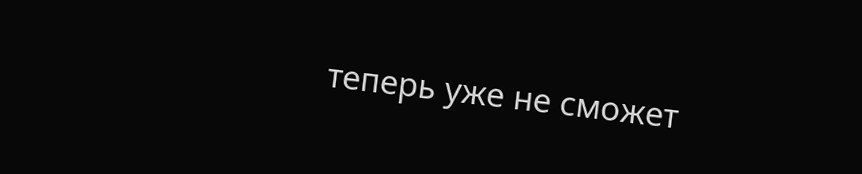теперь уже не сможет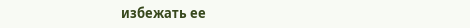избежать ее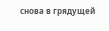снова в грядущей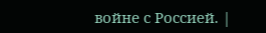войне с Россией. |